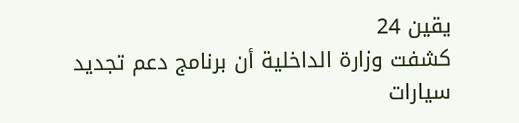يقين 24
كشفت وزارة الداخلية أن برنامج دعم تجديد سيارات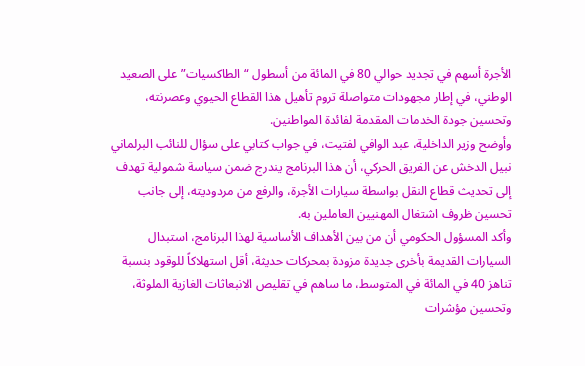الأجرة أسهم في تجديد حوالي 80 في المائة من أسطول “الطاكسيات” على الصعيد الوطني، في إطار مجهودات متواصلة تروم تأهيل هذا القطاع الحيوي وعصرنته، وتحسين جودة الخدمات المقدمة لفائدة المواطنين.
وأوضح وزير الداخلية، عبد الوافي لفتيت، في جواب كتابي على سؤال للنائب البرلماني نبيل الدخش عن الفريق الحركي، أن هذا البرنامج يندرج ضمن سياسة شمولية تهدف إلى تحديث قطاع النقل بواسطة سيارات الأجرة، والرفع من مردوديته، إلى جانب تحسين ظروف اشتغال المهنيين العاملين به.
وأكد المسؤول الحكومي أن من بين الأهداف الأساسية لهذا البرنامج، استبدال السيارات القديمة بأخرى جديدة مزودة بمحركات حديثة، أقل استهلاكاً للوقود بنسبة تناهز 40 في المائة في المتوسط، ما ساهم في تقليص الانبعاثات الغازية الملوثة، وتحسين مؤشرات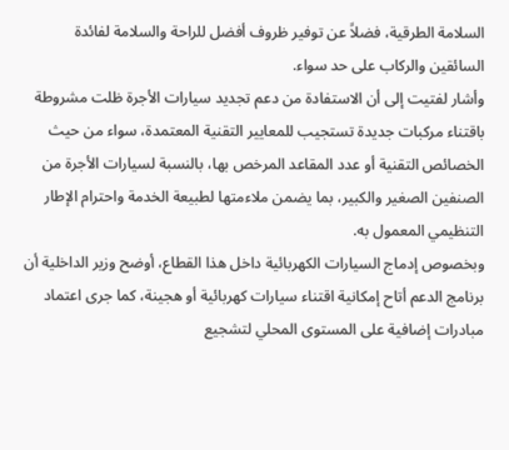السلامة الطرقية، فضلاً عن توفير ظروف أفضل للراحة والسلامة لفائدة السائقين والركاب على حد سواء.
وأشار لفتيت إلى أن الاستفادة من دعم تجديد سيارات الأجرة ظلت مشروطة باقتناء مركبات جديدة تستجيب للمعايير التقنية المعتمدة، سواء من حيث الخصائص التقنية أو عدد المقاعد المرخص بها، بالنسبة لسيارات الأجرة من الصنفين الصغير والكبير، بما يضمن ملاءمتها لطبيعة الخدمة واحترام الإطار التنظيمي المعمول به.
وبخصوص إدماج السيارات الكهربائية داخل هذا القطاع، أوضح وزير الداخلية أن برنامج الدعم أتاح إمكانية اقتناء سيارات كهربائية أو هجينة، كما جرى اعتماد مبادرات إضافية على المستوى المحلي لتشجيع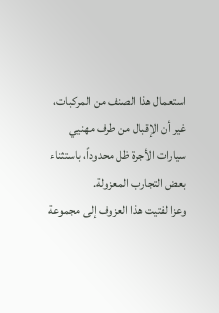استعمال هذا الصنف من المركبات، غير أن الإقبال من طرف مهنيي سيارات الأجرة ظل محدوداً، باستثناء بعض التجارب المعزولة.
وعزا لفتيت هذا العزوف إلى مجموعة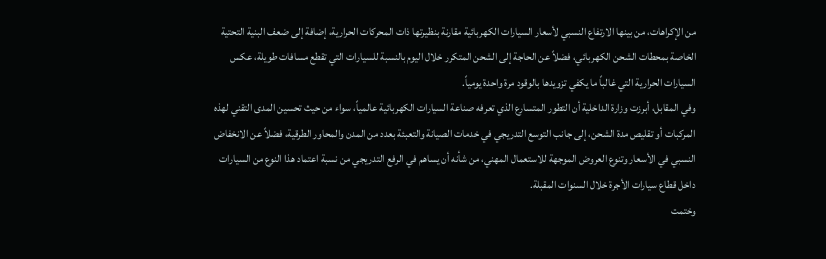من الإكراهات، من بينها الارتفاع النسبي لأسعار السيارات الكهربائية مقارنة بنظيرتها ذات المحركات الحرارية، إضافة إلى ضعف البنية التحتية الخاصة بمحطات الشحن الكهربائي، فضلاً عن الحاجة إلى الشحن المتكرر خلال اليوم بالنسبة للسيارات التي تقطع مسافات طويلة، عكس السيارات الحرارية التي غالباً ما يكفي تزويدها بالوقود مرة واحدة يومياً.
وفي المقابل، أبرزت وزارة الداخلية أن التطور المتسارع الذي تعرفه صناعة السيارات الكهربائية عالمياً، سواء من حيث تحسين المدى التقني لهذه المركبات أو تقليص مدة الشحن، إلى جانب التوسع التدريجي في خدمات الصيانة والتعبئة بعدد من المدن والمحاور الطرقية، فضلاً عن الانخفاض النسبي في الأسعار وتنوع العروض الموجهة للاستعمال المهني، من شأنه أن يساهم في الرفع التدريجي من نسبة اعتماد هذا النوع من السيارات داخل قطاع سيارات الأجرة خلال السنوات المقبلة.
وختمت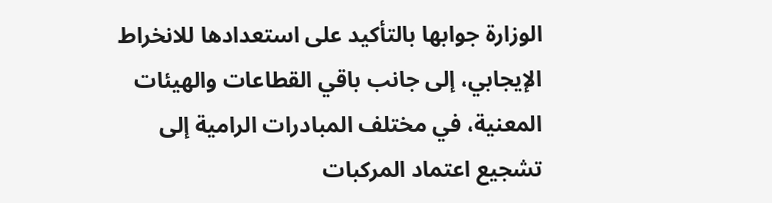الوزارة جوابها بالتأكيد على استعدادها للانخراط الإيجابي، إلى جانب باقي القطاعات والهيئات المعنية، في مختلف المبادرات الرامية إلى تشجيع اعتماد المركبات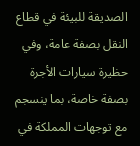الصديقة للبيئة في قطاع النقل بصفة عامة، وفي حظيرة سيارات الأجرة بصفة خاصة، بما ينسجم مع توجهات المملكة في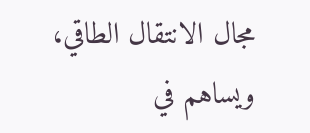مجال الانتقال الطاقي، ويساهم في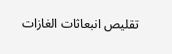تقليص انبعاثات الغازات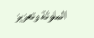الملوثة وتعزيز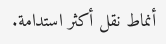أنماط نقل أكثر استدامة.